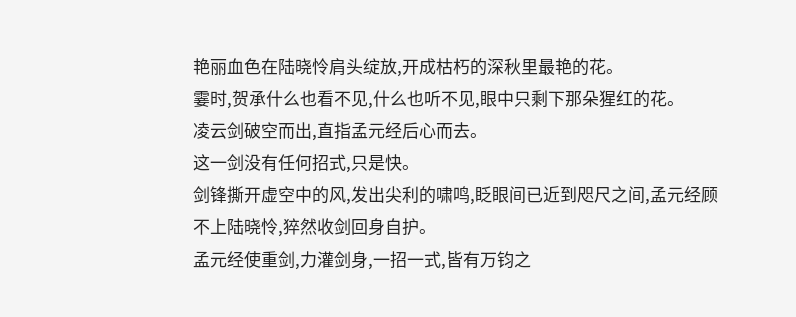艳丽血色在陆晓怜肩头绽放,开成枯朽的深秋里最艳的花。
霎时,贺承什么也看不见,什么也听不见,眼中只剩下那朵猩红的花。
凌云剑破空而出,直指孟元经后心而去。
这一剑没有任何招式,只是快。
剑锋撕开虚空中的风,发出尖利的啸鸣,眨眼间已近到咫尺之间,孟元经顾不上陆晓怜,猝然收剑回身自护。
孟元经使重剑,力灌剑身,一招一式,皆有万钧之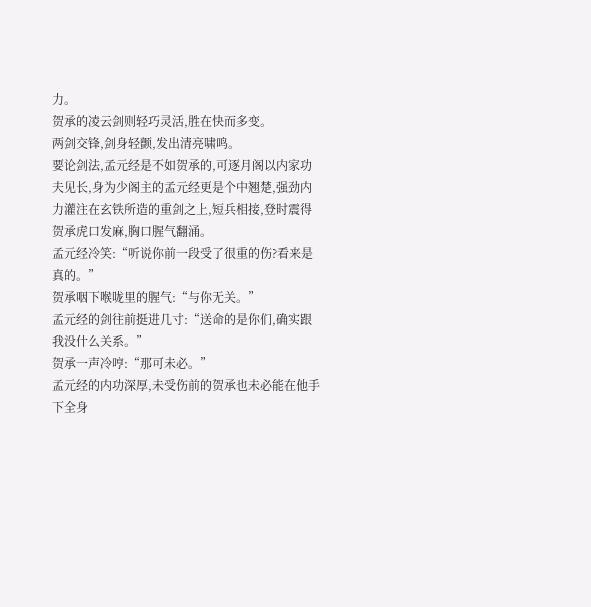力。
贺承的凌云剑则轻巧灵活,胜在快而多变。
两剑交锋,剑身轻颤,发出清亮啸鸣。
要论剑法,孟元经是不如贺承的,可逐月阁以内家功夫见长,身为少阁主的孟元经更是个中翘楚,强劲内力灌注在玄铁所造的重剑之上,短兵相接,登时震得贺承虎口发麻,胸口腥气翻涌。
孟元经冷笑:“听说你前一段受了很重的伤?看来是真的。”
贺承咽下喉咙里的腥气:“与你无关。”
孟元经的剑往前挺进几寸:“送命的是你们,确实跟我没什么关系。”
贺承一声冷哼:“那可未必。”
孟元经的内功深厚,未受伤前的贺承也未必能在他手下全身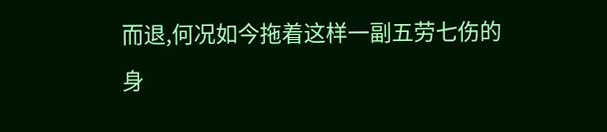而退,何况如今拖着这样一副五劳七伤的身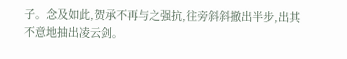子。念及如此,贺承不再与之强抗,往旁斜斜撤出半步,出其不意地抽出凌云剑。